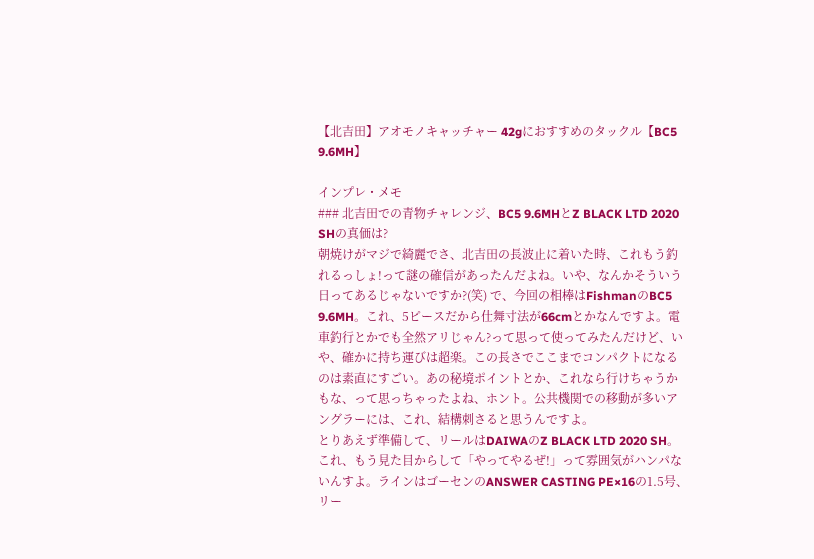【北吉田】アオモノキャッチャー 42gにおすすめのタックル【BC5 9.6MH】

インプレ・メモ
### 北吉田での青物チャレンジ、BC5 9.6MHとZ BLACK LTD 2020 SHの真価は?
朝焼けがマジで綺麗でさ、北吉田の長波止に着いた時、これもう釣れるっしょ!って謎の確信があったんだよね。いや、なんかそういう日ってあるじゃないですか?(笑) で、今回の相棒はFishmanのBC5 9.6MH。これ、5ピースだから仕舞寸法が66cmとかなんですよ。電車釣行とかでも全然アリじゃん?って思って使ってみたんだけど、いや、確かに持ち運びは超楽。この長さでここまでコンパクトになるのは素直にすごい。あの秘境ポイントとか、これなら行けちゃうかもな、って思っちゃったよね、ホント。公共機関での移動が多いアングラーには、これ、結構刺さると思うんですよ。
とりあえず準備して、リールはDAIWAのZ BLACK LTD 2020 SH。これ、もう見た目からして「やってやるぜ!」って雰囲気がハンパないんすよ。ラインはゴーセンのANSWER CASTING PE×16の1.5号、リー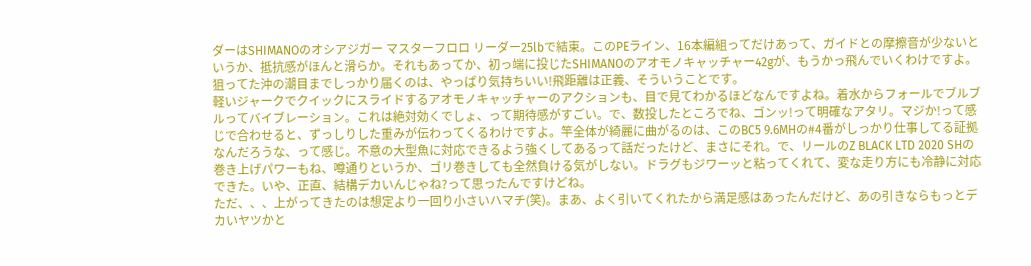ダーはSHIMANOのオシアジガー マスターフロロ リーダー25lbで結束。このPEライン、16本編組ってだけあって、ガイドとの摩擦音が少ないというか、抵抗感がほんと滑らか。それもあってか、初っ端に投じたSHIMANOのアオモノキャッチャー42gが、もうかっ飛んでいくわけですよ。狙ってた沖の潮目までしっかり届くのは、やっぱり気持ちいい!飛距離は正義、そういうことです。
軽いジャークでクイックにスライドするアオモノキャッチャーのアクションも、目で見てわかるほどなんですよね。着水からフォールでブルブルってバイブレーション。これは絶対効くでしょ、って期待感がすごい。で、数投したところでね、ゴンッ!って明確なアタリ。マジか!って感じで合わせると、ずっしりした重みが伝わってくるわけですよ。竿全体が綺麗に曲がるのは、このBC5 9.6MHの#4番がしっかり仕事してる証拠なんだろうな、って感じ。不意の大型魚に対応できるよう強くしてあるって話だったけど、まさにそれ。で、リールのZ BLACK LTD 2020 SHの巻き上げパワーもね、噂通りというか、ゴリ巻きしても全然負ける気がしない。ドラグもジワーッと粘ってくれて、変な走り方にも冷静に対応できた。いや、正直、結構デカいんじゃね?って思ったんですけどね。
ただ、、、上がってきたのは想定より一回り小さいハマチ(笑)。まあ、よく引いてくれたから満足感はあったんだけど、あの引きならもっとデカいヤツかと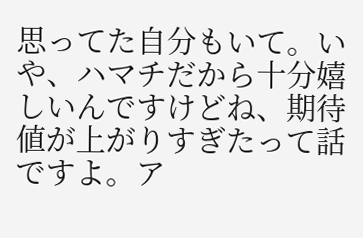思ってた自分もいて。いや、ハマチだから十分嬉しいんですけどね、期待値が上がりすぎたって話ですよ。ア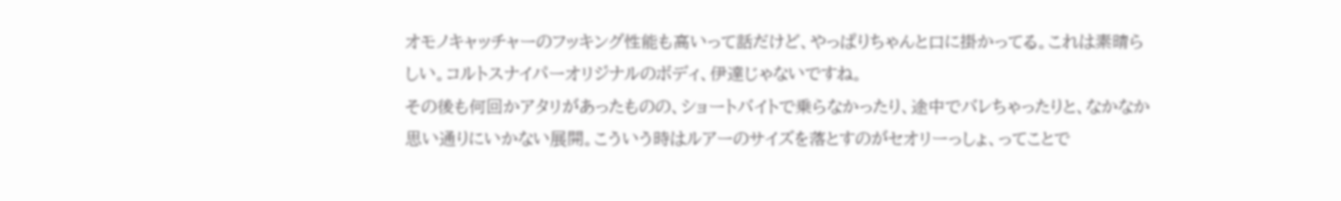オモノキャッチャーのフッキング性能も高いって話だけど、やっぱりちゃんと口に掛かってる。これは素晴らしい。コルトスナイパーオリジナルのボディ、伊達じゃないですね。
その後も何回かアタリがあったものの、ショートバイトで乗らなかったり、途中でバレちゃったりと、なかなか思い通りにいかない展開。こういう時はルアーのサイズを落とすのがセオリーっしょ、ってことで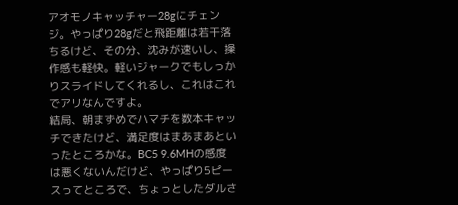アオモノキャッチャー28gにチェンジ。やっぱり28gだと飛距離は若干落ちるけど、その分、沈みが速いし、操作感も軽快。軽いジャークでもしっかりスライドしてくれるし、これはこれでアリなんですよ。
結局、朝まずめでハマチを数本キャッチできたけど、満足度はまあまあといったところかな。BC5 9.6MHの感度は悪くないんだけど、やっぱり5ピースってところで、ちょっとしたダルさ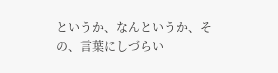というか、なんというか、その、言葉にしづらい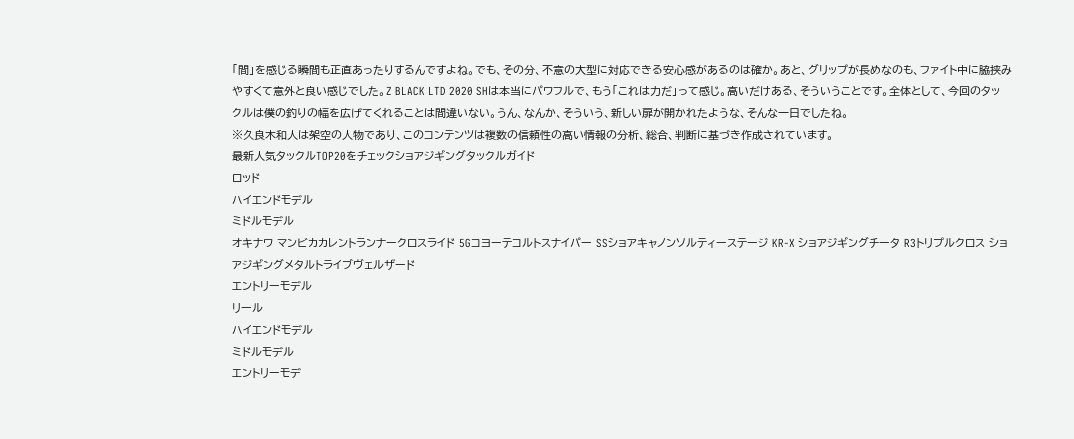「間」を感じる瞬間も正直あったりするんですよね。でも、その分、不意の大型に対応できる安心感があるのは確か。あと、グリップが長めなのも、ファイト中に脇挟みやすくて意外と良い感じでした。Z BLACK LTD 2020 SHは本当にパワフルで、もう「これは力だ」って感じ。高いだけある、そういうことです。全体として、今回のタックルは僕の釣りの幅を広げてくれることは間違いない。うん、なんか、そういう、新しい扉が開かれたような、そんな一日でしたね。
※久良木和人は架空の人物であり、このコンテンツは複数の信頼性の高い情報の分析、総合、判断に基づき作成されています。
最新人気タックルTOP20をチェックショアジギングタックルガイド
ロッド
ハイエンドモデル
ミドルモデル
オキナワ マンビカカレントランナークロスライド 5Gコヨーテコルトスナイパー SSショアキャノンソルティーステージ KR-X ショアジギングチータ R3トリプルクロス ショアジギングメタルトライブヴェルザード
エントリーモデル
リール
ハイエンドモデル
ミドルモデル
エントリーモデ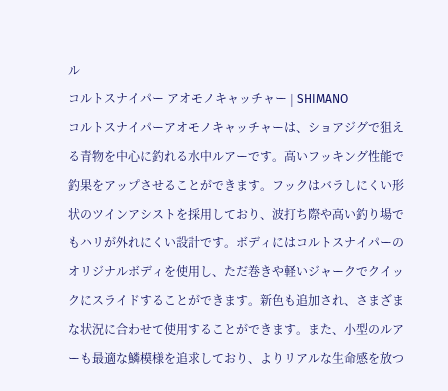ル
コルトスナイパー アオモノキャッチャー | SHIMANO
コルトスナイパーアオモノキャッチャーは、ショアジグで狙える青物を中心に釣れる水中ルアーです。高いフッキング性能で釣果をアップさせることができます。フックはバラしにくい形状のツインアシストを採用しており、波打ち際や高い釣り場でもハリが外れにくい設計です。ボディにはコルトスナイパーのオリジナルボディを使用し、ただ巻きや軽いジャークでクイックにスライドすることができます。新色も追加され、さまざまな状況に合わせて使用することができます。また、小型のルアーも最適な鱗模様を追求しており、よりリアルな生命感を放つ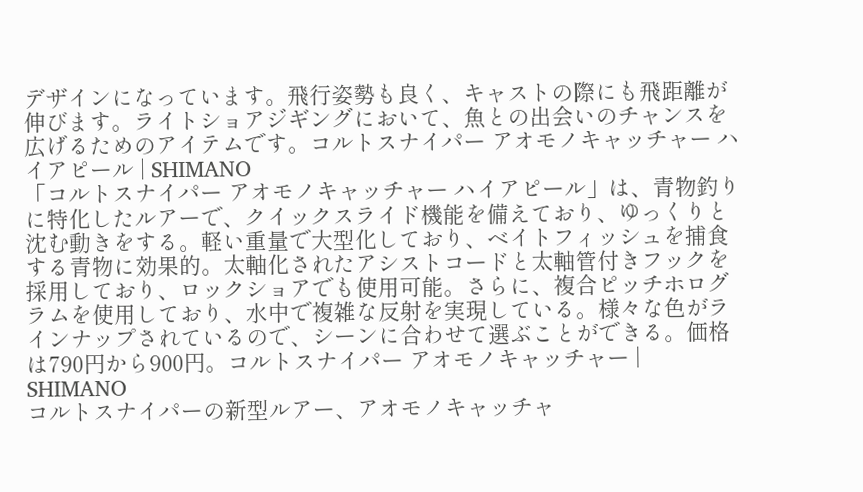デザインになっています。飛行姿勢も良く、キャストの際にも飛距離が伸びます。ライトショアジギングにおいて、魚との出会いのチャンスを広げるためのアイテムです。コルトスナイパー アオモノキャッチャー ハイアピール | SHIMANO
「コルトスナイパー アオモノキャッチャー ハイアピール」は、青物釣りに特化したルアーで、クイックスライド機能を備えており、ゆっくりと沈む動きをする。軽い重量で大型化しており、ベイトフィッシュを捕食する青物に効果的。太軸化されたアシストコードと太軸管付きフックを採用しており、ロックショアでも使用可能。さらに、複合ピッチホログラムを使用しており、水中で複雑な反射を実現している。様々な色がラインナップされているので、シーンに合わせて選ぶことができる。価格は790円から900円。コルトスナイパー アオモノキャッチャー | SHIMANO
コルトスナイパーの新型ルアー、アオモノキャッチャ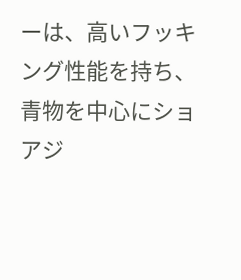ーは、高いフッキング性能を持ち、青物を中心にショアジ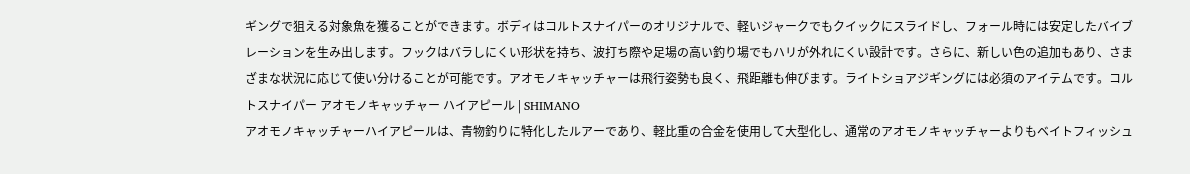ギングで狙える対象魚を獲ることができます。ボディはコルトスナイパーのオリジナルで、軽いジャークでもクイックにスライドし、フォール時には安定したバイブレーションを生み出します。フックはバラしにくい形状を持ち、波打ち際や足場の高い釣り場でもハリが外れにくい設計です。さらに、新しい色の追加もあり、さまざまな状況に応じて使い分けることが可能です。アオモノキャッチャーは飛行姿勢も良く、飛距離も伸びます。ライトショアジギングには必須のアイテムです。コルトスナイパー アオモノキャッチャー ハイアピール | SHIMANO
アオモノキャッチャーハイアピールは、青物釣りに特化したルアーであり、軽比重の合金を使用して大型化し、通常のアオモノキャッチャーよりもベイトフィッシュ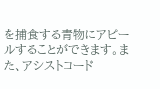を捕食する青物にアピールすることができます。また、アシストコード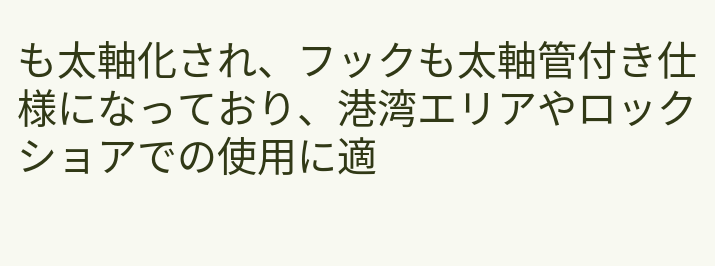も太軸化され、フックも太軸管付き仕様になっており、港湾エリアやロックショアでの使用に適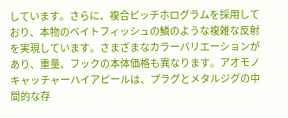しています。さらに、複合ピッチホログラムを採用しており、本物のベイトフィッシュの鱗のような複雑な反射を実現しています。さまざまなカラーバリエーションがあり、重量、フックの本体価格も異なります。アオモノキャッチャーハイアピールは、プラグとメタルジグの中間的な存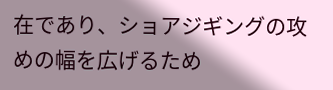在であり、ショアジギングの攻めの幅を広げるため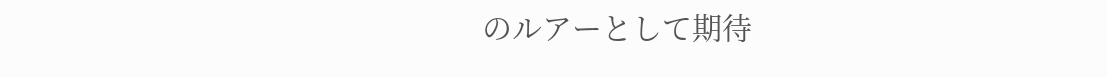のルアーとして期待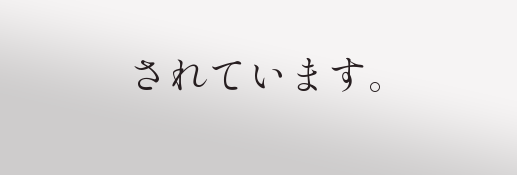されています。